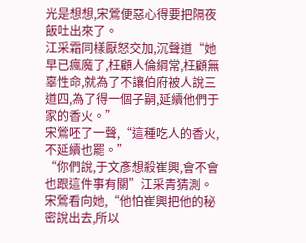光是想想,宋鶯便惡心得要把隔夜飯吐出來了。
江采霜同樣厭怒交加,沉聲道“她早已瘋魔了,枉顧人倫綱常,枉顧無辜性命,就為了不讓伯府被人說三道四,為了得一個子嗣,延續他們于家的香火。”
宋鶯呸了一聲,“這種吃人的香火,不延續也罷。”
“你們說,于文彥想殺崔興,會不會也跟這件事有關”江采青猜測。
宋鶯看向她,“他怕崔興把他的秘密說出去,所以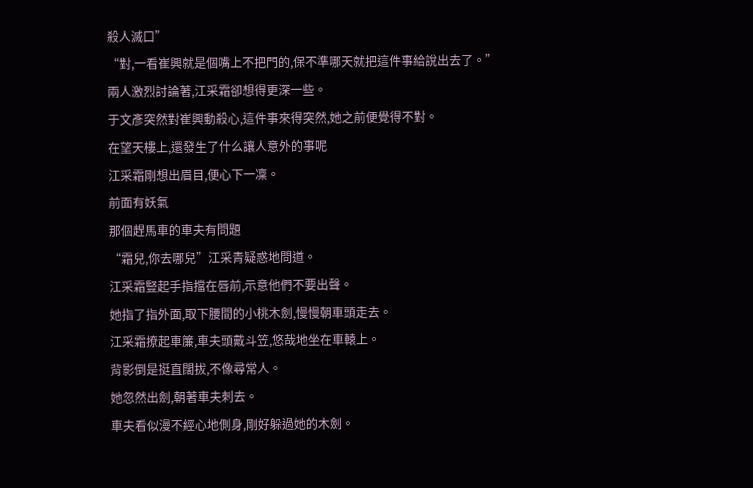殺人滅口”
“對,一看崔興就是個嘴上不把門的,保不準哪天就把這件事給說出去了。”
兩人激烈討論著,江采霜卻想得更深一些。
于文彥突然對崔興動殺心,這件事來得突然,她之前便覺得不對。
在望天樓上,還發生了什么讓人意外的事呢
江采霜剛想出眉目,便心下一凜。
前面有妖氣
那個趕馬車的車夫有問題
“霜兒,你去哪兒”江采青疑惑地問道。
江采霜豎起手指擋在唇前,示意他們不要出聲。
她指了指外面,取下腰間的小桃木劍,慢慢朝車頭走去。
江采霜撩起車簾,車夫頭戴斗笠,悠哉地坐在車轅上。
背影倒是挺直闊拔,不像尋常人。
她忽然出劍,朝著車夫刺去。
車夫看似漫不經心地側身,剛好躲過她的木劍。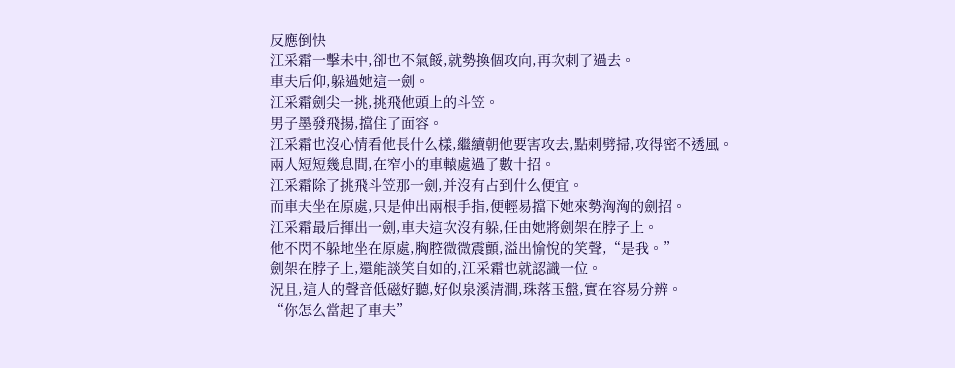反應倒快
江采霜一擊未中,卻也不氣餒,就勢換個攻向,再次刺了過去。
車夫后仰,躲過她這一劍。
江采霜劍尖一挑,挑飛他頭上的斗笠。
男子墨發飛揚,擋住了面容。
江采霜也沒心情看他長什么樣,繼續朝他要害攻去,點刺劈掃,攻得密不透風。
兩人短短幾息間,在窄小的車轅處過了數十招。
江采霜除了挑飛斗笠那一劍,并沒有占到什么便宜。
而車夫坐在原處,只是伸出兩根手指,便輕易擋下她來勢洶洶的劍招。
江采霜最后揮出一劍,車夫這次沒有躲,任由她將劍架在脖子上。
他不閃不躲地坐在原處,胸腔微微震顫,溢出愉悅的笑聲,“是我。”
劍架在脖子上,還能談笑自如的,江采霜也就認識一位。
況且,這人的聲音低磁好聽,好似泉溪清澗,珠落玉盤,實在容易分辨。
“你怎么當起了車夫”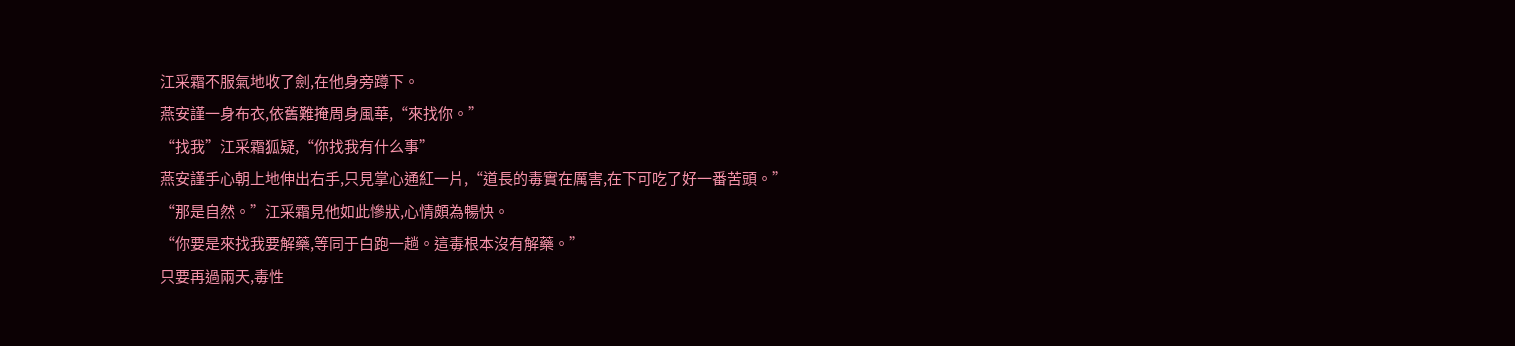江采霜不服氣地收了劍,在他身旁蹲下。
燕安謹一身布衣,依舊難掩周身風華,“來找你。”
“找我”江采霜狐疑,“你找我有什么事”
燕安謹手心朝上地伸出右手,只見掌心通紅一片,“道長的毒實在厲害,在下可吃了好一番苦頭。”
“那是自然。”江采霜見他如此慘狀,心情頗為暢快。
“你要是來找我要解藥,等同于白跑一趟。這毒根本沒有解藥。”
只要再過兩天,毒性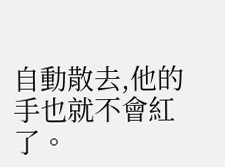自動散去,他的手也就不會紅了。